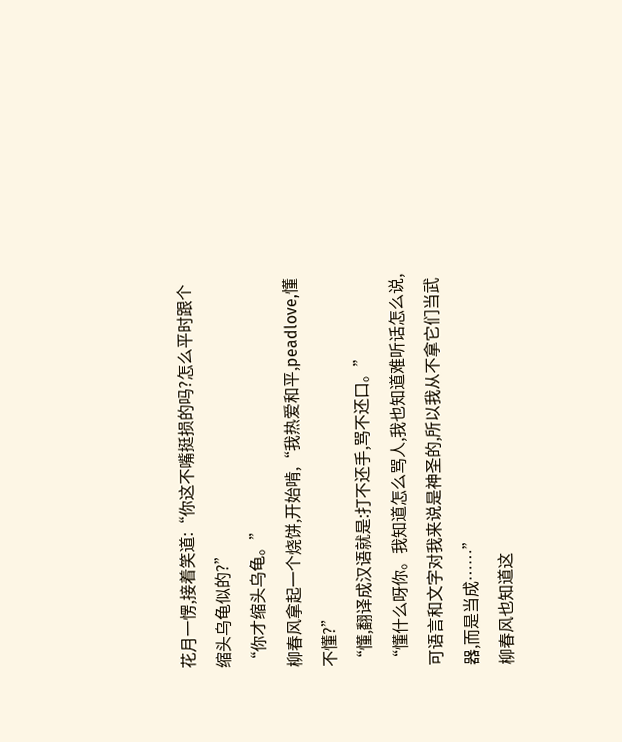花月一愣,接着笑道:“你这不嘴挺损的吗?怎么平时跟个缩头乌龟似的?”
“你才缩头乌龟。”
柳春风拿起一个烧饼,开始啃,“我热爱和平,peadlove,懂不懂?”
“懂,翻译成汉语就是:打不还手,骂不还口。”
“懂什么呀你。我知道怎么骂人,我也知道难听话怎么说,可语言和文字对我来说是神圣的,所以我从不拿它们当武器,而是当成……”
柳春风也知道这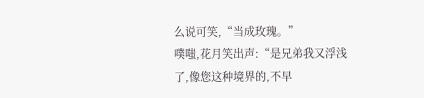么说可笑,“当成玫瑰。”
噗嗤,花月笑出声:“是兄弟我又浮浅了,像您这种境界的,不早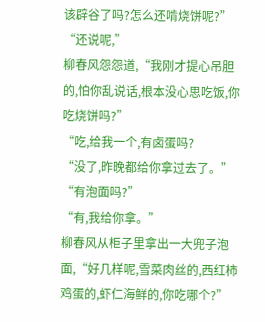该辟谷了吗?怎么还啃烧饼呢?”
“还说呢,”
柳春风怨怨道,“我刚才提心吊胆的,怕你乱说话,根本没心思吃饭,你吃烧饼吗?”
“吃,给我一个,有卤蛋吗?
“没了,昨晚都给你拿过去了。”
“有泡面吗?”
“有,我给你拿。”
柳春风从柜子里拿出一大兜子泡面,“好几样呢,雪菜肉丝的,西红柿鸡蛋的,虾仁海鲜的,你吃哪个?”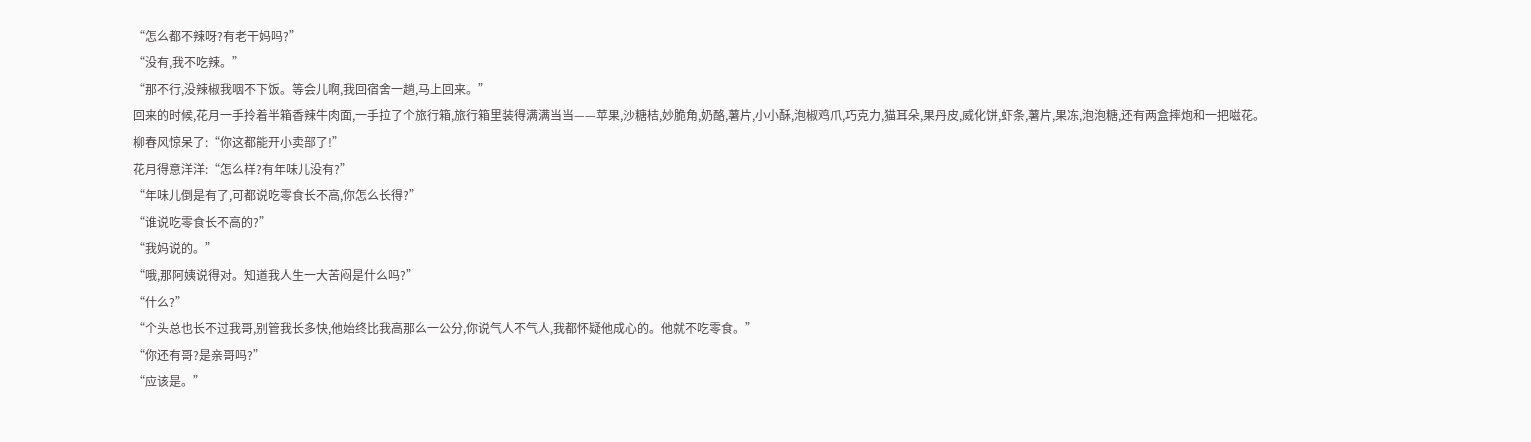“怎么都不辣呀?有老干妈吗?”
“没有,我不吃辣。”
“那不行,没辣椒我咽不下饭。等会儿啊,我回宿舍一趟,马上回来。”
回来的时候,花月一手拎着半箱香辣牛肉面,一手拉了个旅行箱,旅行箱里装得满满当当——苹果,沙糖桔,妙脆角,奶酪,薯片,小小酥,泡椒鸡爪,巧克力,猫耳朵,果丹皮,威化饼,虾条,薯片,果冻,泡泡糖,还有两盒摔炮和一把嗞花。
柳春风惊呆了:“你这都能开小卖部了!”
花月得意洋洋:“怎么样?有年味儿没有?”
“年味儿倒是有了,可都说吃零食长不高,你怎么长得?”
“谁说吃零食长不高的?”
“我妈说的。”
“哦,那阿姨说得对。知道我人生一大苦闷是什么吗?”
“什么?”
“个头总也长不过我哥,别管我长多快,他始终比我高那么一公分,你说气人不气人,我都怀疑他成心的。他就不吃零食。”
“你还有哥?是亲哥吗?”
“应该是。”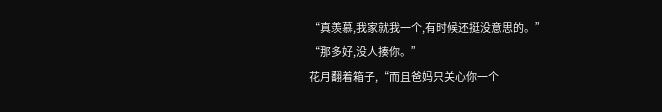“真羡慕,我家就我一个,有时候还挺没意思的。”
“那多好,没人揍你。”
花月翻着箱子,“而且爸妈只关心你一个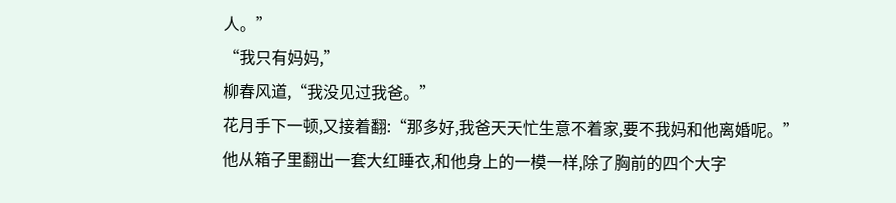人。”
“我只有妈妈,”
柳春风道,“我没见过我爸。”
花月手下一顿,又接着翻:“那多好,我爸天天忙生意不着家,要不我妈和他离婚呢。”
他从箱子里翻出一套大红睡衣,和他身上的一模一样,除了胸前的四个大字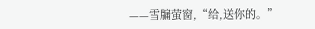——雪牖萤窗,“给,送你的。”